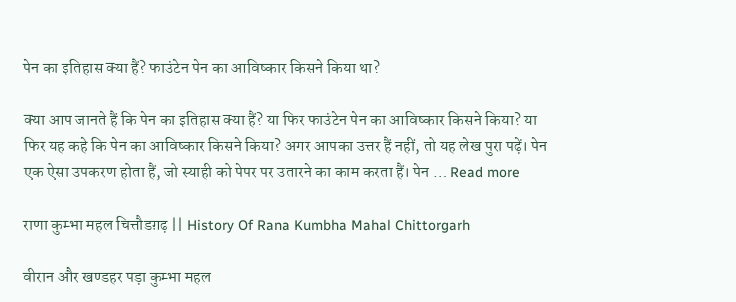पेन का इतिहास क्या हैं? फाउंटेन पेन का आविष्कार किसने किया था?

क्या आप जानते हैं कि पेन का इतिहास क्या हैं? या फिर फाउंटेन पेन का आविष्कार किसने किया? या फिर यह कहे कि पेन का आविष्कार किसने किया? अगर आपका उत्तर हैं नहीं, तो यह लेख पुरा पढ़ें। पेन एक ऐसा उपकरण होता हैं, जो स्याही को पेपर पर उतारने का काम करता हैं। पेन … Read more

राणा कुम्भा महल चित्तौडग़ढ़ || History Of Rana Kumbha Mahal Chittorgarh

वीरान और खण्डहर पड़ा कुम्भा महल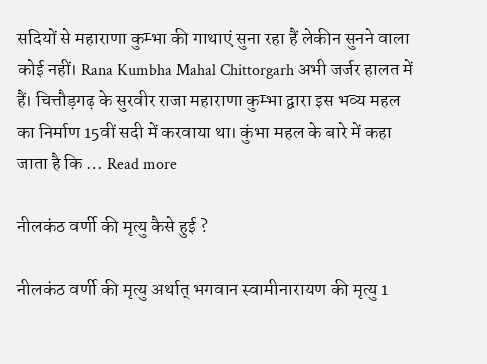सदियों से महाराणा कुम्भा की गाथाएं सुना रहा हैं लेकीन सुनने वाला कोई नहीं। Rana Kumbha Mahal Chittorgarh अभी जर्जर हालत में हैं। चित्तौड़गढ़ के सुरवीर राजा महाराणा कुम्भा द्वारा इस भव्य महल का निर्माण 15वीं सदी में करवाया था। कुंभा महल के बारे में कहा जाता है कि … Read more

नीलकंठ वर्णी की मृत्यु कैसे हुई ?

नीलकंठ वर्णी की मृत्यु अर्थात् भगवान स्वामीनारायण की मृत्यु 1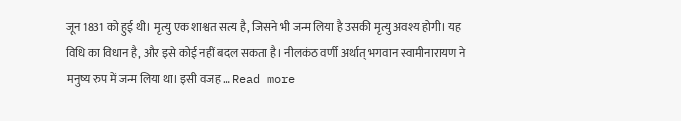जून 1831 को हुई थी। मृत्यु एक शाश्वत सत्य है, जिसने भी जन्म लिया है उसकी मृत्यु अवश्य होगी। यह विधि का विधान है, और इसे कोई नहीं बदल सकता है। नीलकंठ वर्णी अर्थात् भगवान स्वामीनारायण ने मनुष्य रुप में जन्म लिया था। इसी वजह … Read more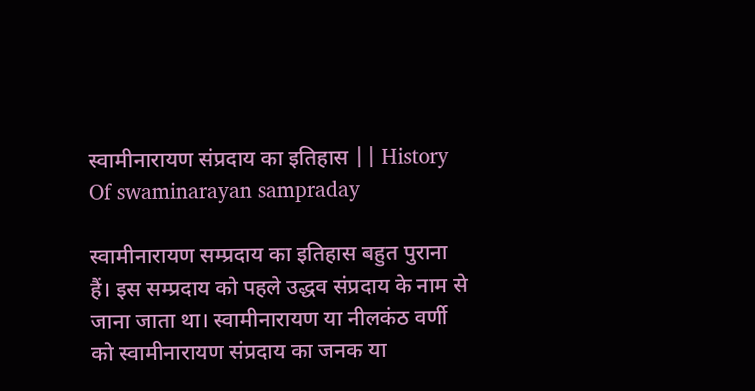स्वामीनारायण संप्रदाय का इतिहास || History Of swaminarayan sampraday

स्वामीनारायण सम्प्रदाय का इतिहास बहुत पुराना हैं। इस सम्प्रदाय को पहले उद्धव संप्रदाय के नाम से जाना जाता था। स्वामीनारायण या नीलकंठ वर्णी को स्वामीनारायण संप्रदाय का जनक या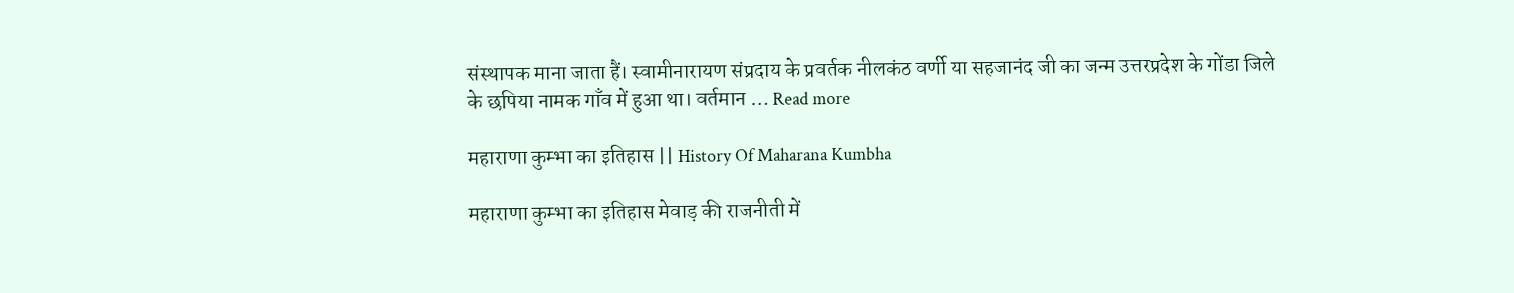संस्थापक माना जाता हैं। स्वामीनारायण संप्रदाय के प्रवर्तक नीलकंठ वर्णी या सहजानंद जी का जन्म उत्तरप्रदेश के गोंडा जिले के छपिया नामक गाँव में हुआ था। वर्तमान … Read more

महाराणा कुम्भा का इतिहास || History Of Maharana Kumbha

महाराणा कुम्भा का इतिहास मेवाड़ की राजनीती में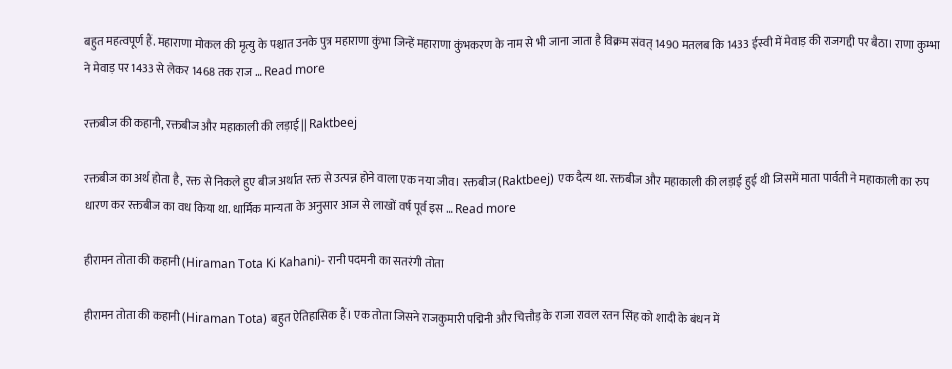बहुत महत्वपूर्ण हैं. महाराणा मोकल की मृत्यु के पश्चात उनके पुत्र महाराणा कुंभा जिन्हें महाराणा कुंभकरण के नाम से भी जाना जाता है विक्रम संवत् 1490 मतलब कि 1433 ईस्वी में मेवाड़ की राजगद्दी पर बैठा। राणा कुम्भा ने मेवाड़ पर 1433 से लेकर 1468 तक राज … Read more

रक्तबीज की कहानी, रक्तबीज और महाकाली की लड़ाई || Raktbeej

रक्तबीज का अर्थ होता है, रक्त से निकले हुए बीज अर्थात रक्त से उत्पन्न होने वाला एक नया जीव। रक्तबीज (Raktbeej) एक दैत्य था. रक्तबीज और महाकाली की लड़ाई हुई थी जिसमें माता पार्वती ने महाकाली का रुप धारण कर रक्तबीज का वध किया था. धार्मिक मान्यता के अनुसार आज से लाखों वर्ष पूर्व इस … Read more

हीरामन तोता की कहानी (Hiraman Tota Ki Kahani)- रानी पदमनी का सतरंगी तोता

हीरामन तोता की कहानी (Hiraman Tota) बहुत ऐतिहासिक हैं। एक तोता जिसने राजकुमारी पद्मिनी और चित्तौड़ के राजा रावल रतन सिंह को शादी के बंधन में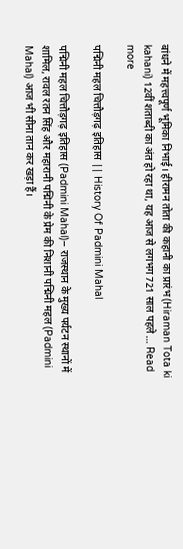बांधने में महत्त्वपूर्ण भूमिका निभाई। हीरामन तोता की कहानी का प्रारंभ (Hiraman Tota ki kahani) 12वीं शताब्दी का अंत हो रहा था, यह आज से लगभग 721 साल पहले … Read more

पद्मिनी महल चित्तौड़गढ़ इतिहास || History Of Padmini Mahal

पद्मिनी महल चित्तौड़गढ़ इतिहास (Padmini Mahal)– राजस्थान के मुख्य पर्यटन स्थानों में शामिल, रावल रतन सिंह और महारानी पद्मिनी के प्रेम की निशानी पद्मिनी महल (Padmini Mahal) आज भी सीना तान कर खड़ा हैं।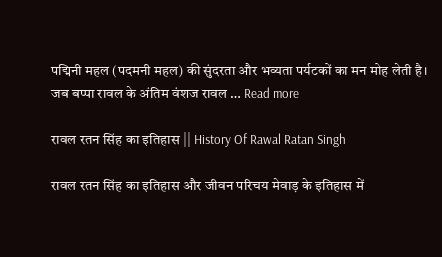पद्मिनी महल (पदमनी महल) की सुंदरता और भव्यता पर्यटकों का मन मोह लेती है। जब बप्पा रावल के अंतिम वंशज रावल … Read more

रावल रतन सिंह का इतिहास || History Of Rawal Ratan Singh

रावल रतन सिंह का इतिहास और जीवन परिचय मेवाड़ के इतिहास में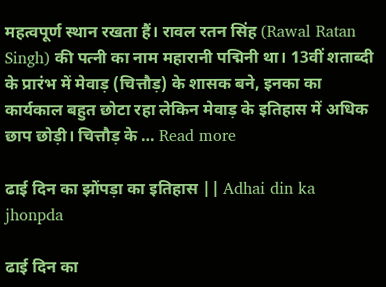महत्वपूर्ण स्थान रखता हैं। रावल रतन सिंह (Rawal Ratan Singh) की पत्नी का नाम महारानी पद्मिनी था। 13वीं शताब्दी के प्रारंभ में मेवाड़ (चित्तौड़) के शासक बने, इनका का कार्यकाल बहुत छोटा रहा लेकिन मेवाड़ के इतिहास में अधिक छाप छोड़ी। चित्तौड़ के … Read more

ढाई दिन का झोंपड़ा का इतिहास || Adhai din ka jhonpda

ढाई दिन का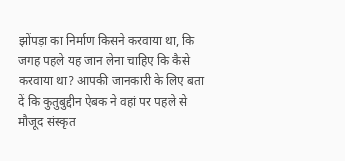झोंपड़ा का निर्माण किसने करवाया था, कि जगह पहले यह जान लेना चाहिए कि कैसे करवाया था? आपकी जानकारी के लिए बता दें कि कुतुबुद्दीन ऐबक ने वहां पर पहले से मौजूद संस्कृत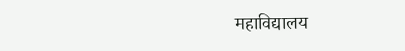महाविद्यालय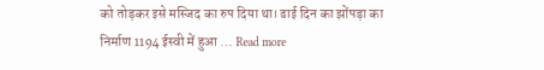को तोड़कर इसे मस्जिद का रुप दिया था। ढाई दिन का झोंपड़ा का निर्माण 1194 ईस्वी में हुआ … Read more